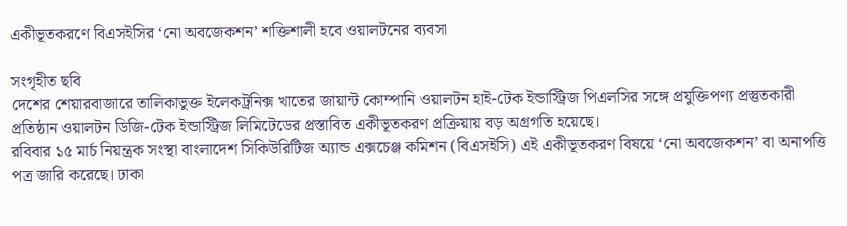একীভূতকরণে বিএসইসির ‘নো অবজেকশন’ শক্তিশালী হবে ওয়ালটনের ব্যবসা

সংগৃহীত ছবি
দেশের শেয়ারবাজারে তালিকাভুক্ত ইলেকট্রনিক্স খাতের জায়ান্ট কোম্পানি ওয়ালটন হাই-টেক ইন্ডাস্ট্রিজ পিএলসির সঙ্গে প্রযুক্তিপণ্য প্রস্তুতকারী প্রতিষ্ঠান ওয়ালটন ডিজি-টেক ইন্ডাস্ট্রিজ লিমিটেডের প্রস্তাবিত একীভূতকরণ প্রক্রিয়ায় বড় অগ্রগতি হয়েছে।
রবিবার ১৫ মার্চ নিয়ন্ত্রক সংস্থা বাংলাদেশ সিকিউরিটিজ অ্যান্ড এক্সচেঞ্জ কমিশন (বিএসইসি) এই একীভূতকরণ বিষয়ে ‘নো অবজেকশন’ বা অনাপত্তি পত্র জারি করেছে। ঢাকা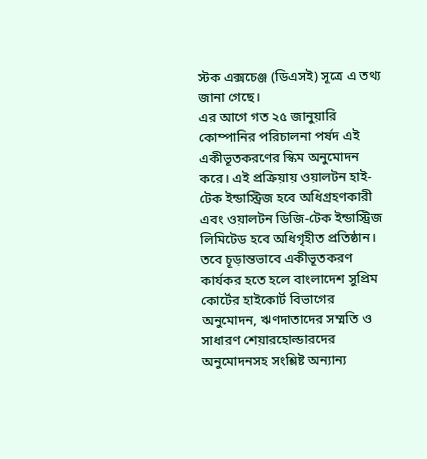স্টক এক্সচেঞ্জ (ডিএসই) সূত্রে এ তথ্য জানা গেছে।
এর আগে গত ২৫ জানুয়ারি কোম্পানির পরিচালনা পর্ষদ এই একীভূতকরণের স্কিম অনুমোদন করে। এই প্রক্রিয়ায় ওয়ালটন হাই-টেক ইন্ডাস্ট্রিজ হবে অধিগ্রহণকারী এবং ওয়ালটন ডিজি-টেক ইন্ডাস্ট্রিজ লিমিটেড হবে অধিগৃহীত প্রতিষ্ঠান। তবে চূড়ান্তভাবে একীভূতকরণ কার্যকর হতে হলে বাংলাদেশ সুপ্রিম কোর্টের হাইকোর্ট বিভাগের অনুমোদন, ঋণদাতাদের সম্মতি ও সাধারণ শেয়ারহোল্ডারদের অনুমোদনসহ সংশ্লিষ্ট অন্যান্য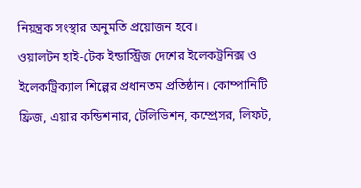নিয়ন্ত্রক সংস্থার অনুমতি প্রয়োজন হবে।
ওয়ালটন হাই-টেক ইন্ডাস্ট্রিজ দেশের ইলেকট্রনিক্স ও ইলেকট্রিক্যাল শিল্পের প্রধানতম প্রতিষ্ঠান। কোম্পানিটি ফ্রিজ, এয়ার কন্ডিশনার, টেলিভিশন, কম্প্রেসর, লিফট,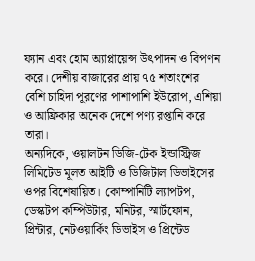ফ্যান এবং হোম অ্যাপ্লায়েন্স উৎপাদন ও বিপণন করে। দেশীয় বাজারের প্রায় ৭৫ শতাংশের বেশি চাহিদা পূরণের পাশাপাশি ইউরোপ, এশিয়া ও আফ্রিকার অনেক দেশে পণ্য রপ্তানি করে তারা।
অন্যদিকে, ওয়ালটন ডিজি-টেক ইন্ডাস্ট্রিজ লিমিটেড মূলত আইটি ও ডিজিটাল ডিভাইসের ওপর বিশেষায়িত। কোম্পানিটি ল্যাপটপ, ডেস্কটপ কম্পিউটার, মনিটর, স্মার্টফোন, প্রিন্টার, নেটওয়ার্কিং ডিভাইস ও প্রিন্টেড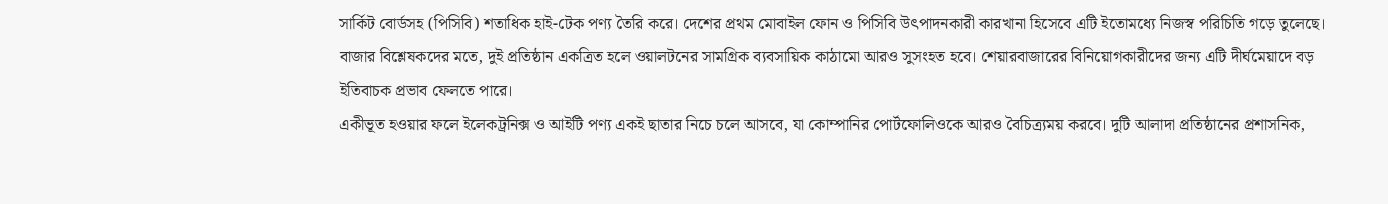সার্কিট বোর্ডসহ (পিসিবি) শতাধিক হাই-টেক পণ্য তৈরি করে। দেশের প্রথম মোবাইল ফোন ও পিসিবি উৎপাদনকারী কারখানা হিসেবে এটি ইতোমধ্যে নিজস্ব পরিচিতি গড়ে তুলেছে।
বাজার বিশ্লেষকদের মতে, দুই প্রতিষ্ঠান একত্রিত হলে ওয়ালটনের সামগ্রিক ব্যবসায়িক কাঠামো আরও সুসংহত হবে। শেয়ারবাজারের বিনিয়োগকারীদের জন্য এটি দীর্ঘমেয়াদে বড় ইতিবাচক প্রভাব ফেলতে পারে।
একীভূত হওয়ার ফলে ইলেকট্রনিক্স ও আইটি পণ্য একই ছাতার নিচে চলে আসবে, যা কোম্পানির পোর্টফোলিওকে আরও বৈচিত্র্যময় করবে। দুটি আলাদা প্রতিষ্ঠানের প্রশাসনিক,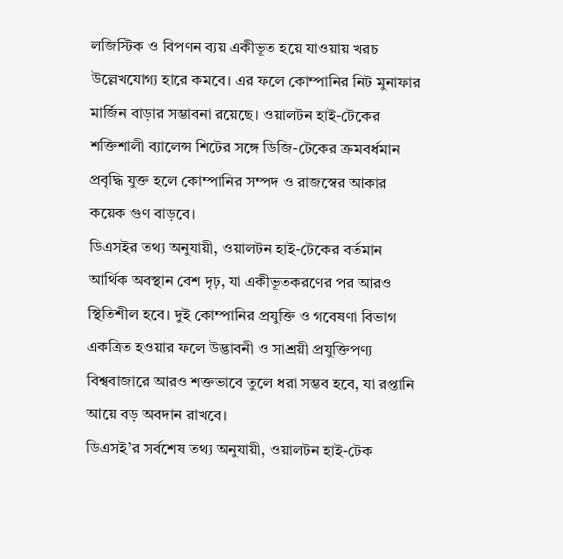লজিস্টিক ও বিপণন ব্যয় একীভূত হয়ে যাওয়ায় খরচ উল্লেখযোগ্য হারে কমবে। এর ফলে কোম্পানির নিট মুনাফার মার্জিন বাড়ার সম্ভাবনা রয়েছে। ওয়ালটন হাই-টেকের শক্তিশালী ব্যালেন্স শিটের সঙ্গে ডিজি-টেকের ক্রমবর্ধমান প্রবৃদ্ধি যুক্ত হলে কোম্পানির সম্পদ ও রাজস্বের আকার কয়েক গুণ বাড়বে।
ডিএসইর তথ্য অনুযায়ী, ওয়ালটন হাই-টেকের বর্তমান আর্থিক অবস্থান বেশ দৃঢ়, যা একীভূতকরণের পর আরও স্থিতিশীল হবে। দুই কোম্পানির প্রযুক্তি ও গবেষণা বিভাগ একত্রিত হওয়ার ফলে উদ্ভাবনী ও সাশ্রয়ী প্রযুক্তিপণ্য বিশ্ববাজারে আরও শক্তভাবে তুলে ধরা সম্ভব হবে, যা রপ্তানি আয়ে বড় অবদান রাখবে।
ডিএসই’র সর্বশেষ তথ্য অনুযায়ী, ওয়ালটন হাই-টেক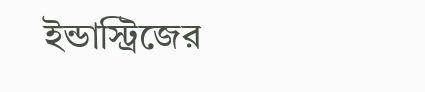ইন্ডাস্ট্রিজের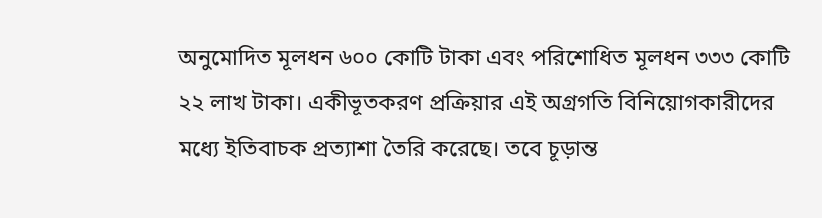অনুমোদিত মূলধন ৬০০ কোটি টাকা এবং পরিশোধিত মূলধন ৩৩৩ কোটি ২২ লাখ টাকা। একীভূতকরণ প্রক্রিয়ার এই অগ্রগতি বিনিয়োগকারীদের মধ্যে ইতিবাচক প্রত্যাশা তৈরি করেছে। তবে চূড়ান্ত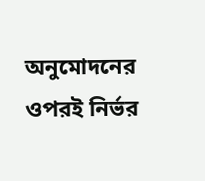অনুমোদনের ওপরই নির্ভর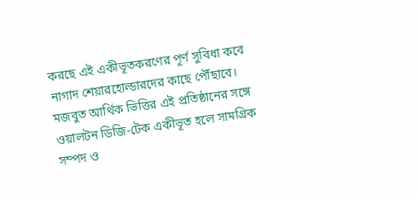করছে এই একীভূতকরণের পূর্ণ সুবিধা কবে নাগাদ শেয়ারহোল্ডারদের কাছে পৌঁছাবে।
মজবুত আর্থিক ভিত্তির এই প্রতিষ্ঠানের সঙ্গে ওয়ালটন ডিজি-টেক একীভূত হলে সামগ্রিক সম্পদ ও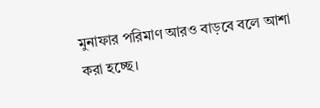মুনাফার পরিমাণ আরও বাড়বে বলে আশা করা হচ্ছে।